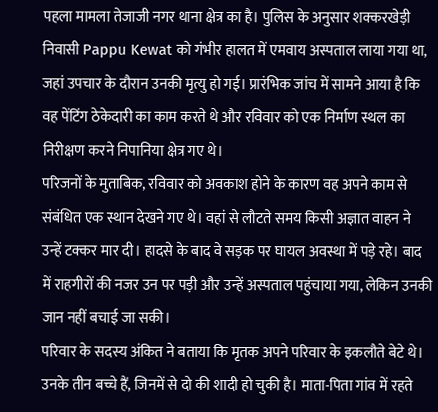पहला मामला तेजाजी नगर थाना क्षेत्र का है। पुलिस के अनुसार शक्करखेड़ी निवासी Pappu Kewat को गंभीर हालत में एमवाय अस्पताल लाया गया था, जहां उपचार के दौरान उनकी मृत्यु हो गई। प्रारंभिक जांच में सामने आया है कि वह पेंटिंग ठेकेदारी का काम करते थे और रविवार को एक निर्माण स्थल का निरीक्षण करने निपानिया क्षेत्र गए थे।
परिजनों के मुताबिक, रविवार को अवकाश होने के कारण वह अपने काम से संबंधित एक स्थान देखने गए थे। वहां से लौटते समय किसी अज्ञात वाहन ने उन्हें टक्कर मार दी। हादसे के बाद वे सड़क पर घायल अवस्था में पड़े रहे। बाद में राहगीरों की नजर उन पर पड़ी और उन्हें अस्पताल पहुंचाया गया, लेकिन उनकी जान नहीं बचाई जा सकी।
परिवार के सदस्य अंकित ने बताया कि मृतक अपने परिवार के इकलौते बेटे थे। उनके तीन बच्चे हैं, जिनमें से दो की शादी हो चुकी है। माता-पिता गांव में रहते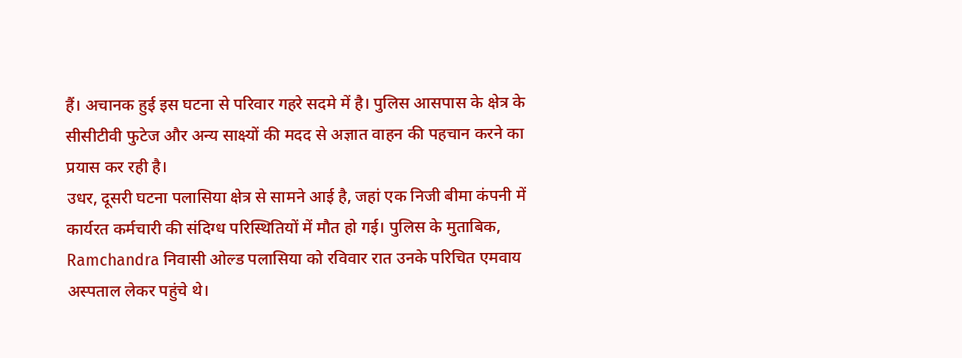हैं। अचानक हुई इस घटना से परिवार गहरे सदमे में है। पुलिस आसपास के क्षेत्र के सीसीटीवी फुटेज और अन्य साक्ष्यों की मदद से अज्ञात वाहन की पहचान करने का प्रयास कर रही है।
उधर, दूसरी घटना पलासिया क्षेत्र से सामने आई है, जहां एक निजी बीमा कंपनी में कार्यरत कर्मचारी की संदिग्ध परिस्थितियों में मौत हो गई। पुलिस के मुताबिक, Ramchandra निवासी ओल्ड पलासिया को रविवार रात उनके परिचित एमवाय अस्पताल लेकर पहुंचे थे।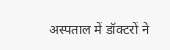अस्पताल में डॉक्टरों ने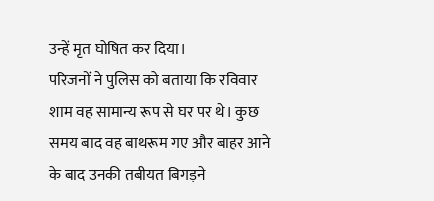उन्हें मृत घोषित कर दिया।
परिजनों ने पुलिस को बताया कि रविवार शाम वह सामान्य रूप से घर पर थे। कुछ समय बाद वह बाथरूम गए और बाहर आने के बाद उनकी तबीयत बिगड़ने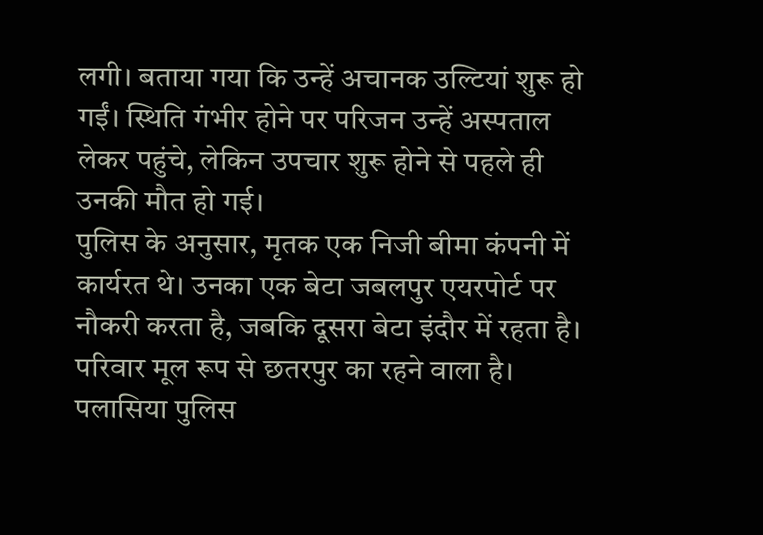लगी। बताया गया कि उन्हें अचानक उल्टियां शुरू हो गईं। स्थिति गंभीर होने पर परिजन उन्हें अस्पताल लेकर पहुंचे, लेकिन उपचार शुरू होने से पहले ही उनकी मौत हो गई।
पुलिस के अनुसार, मृतक एक निजी बीमा कंपनी में कार्यरत थे। उनका एक बेटा जबलपुर एयरपोर्ट पर नौकरी करता है, जबकि दूसरा बेटा इंदौर में रहता है। परिवार मूल रूप से छतरपुर का रहने वाला है।
पलासिया पुलिस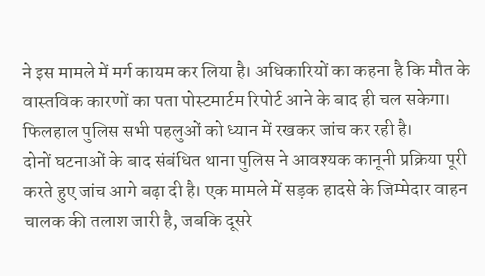ने इस मामले में मर्ग कायम कर लिया है। अधिकारियों का कहना है कि मौत के वास्तविक कारणों का पता पोस्टमार्टम रिपोर्ट आने के बाद ही चल सकेगा। फिलहाल पुलिस सभी पहलुओं को ध्यान में रखकर जांच कर रही है।
दोनों घटनाओं के बाद संबंधित थाना पुलिस ने आवश्यक कानूनी प्रक्रिया पूरी करते हुए जांच आगे बढ़ा दी है। एक मामले में सड़क हादसे के जिम्मेदार वाहन चालक की तलाश जारी है, जबकि दूसरे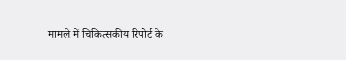मामले में चिकित्सकीय रिपोर्ट के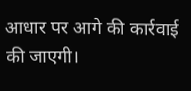आधार पर आगे की कार्रवाई की जाएगी।